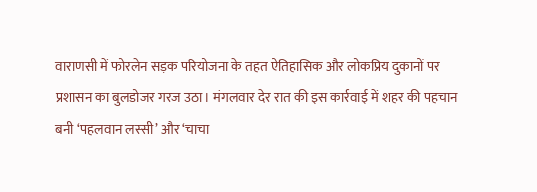वाराणसी में फोरलेन सड़क परियोजना के तहत ऐतिहासिक और लोकप्रिय दुकानों पर प्रशासन का बुलडोजर गरज उठा। मंगलवार देर रात की इस कार्रवाई में शहर की पहचान बनी ‘पहलवान लस्सी’ और ‘चाचा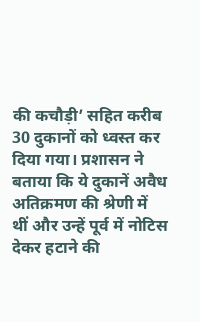की कचौड़ी’ सहित करीब 30 दुकानों को ध्वस्त कर दिया गया। प्रशासन ने बताया कि ये दुकानें अवैध अतिक्रमण की श्रेणी में थीं और उन्हें पूर्व में नोटिस देकर हटाने की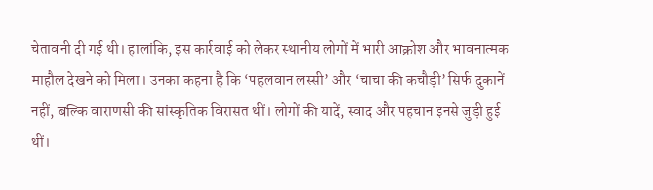चेतावनी दी गई थी। हालांकि, इस कार्रवाई को लेकर स्थानीय लोगों में भारी आक्रोश और भावनात्मक माहौल देखने को मिला। उनका कहना है कि ‘पहलवान लस्सी’ और ‘चाचा की कचौड़ी’ सिर्फ दुकानें नहीं, बल्कि वाराणसी की सांस्कृतिक विरासत थीं। लोगों की यादें, स्वाद और पहचान इनसे जुड़ी हुई थीं।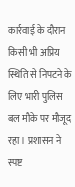कार्रवाई के दौरान किसी भी अप्रिय स्थिति से निपटने के लिए भारी पुलिस बल मौके पर मौजूद रहा। प्रशासन ने स्पष्ट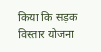किया कि सड़क विस्तार योजना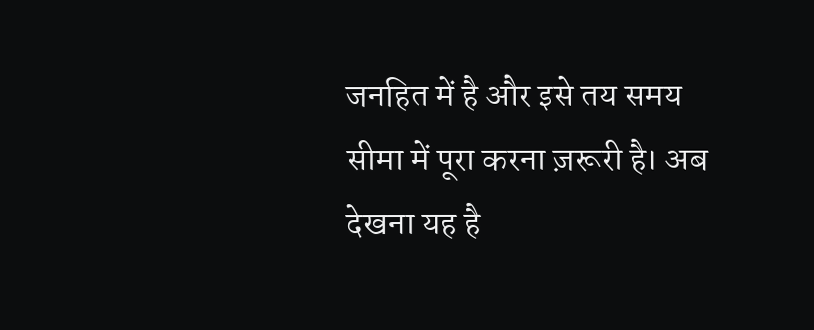जनहित में है और इसे तय समय सीमा में पूरा करना ज़रूरी है। अब देखना यह है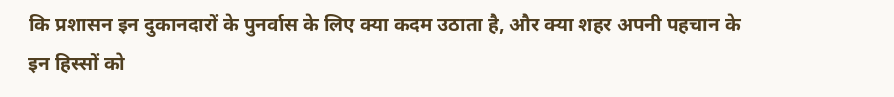कि प्रशासन इन दुकानदारों के पुनर्वास के लिए क्या कदम उठाता है, और क्या शहर अपनी पहचान के इन हिस्सों को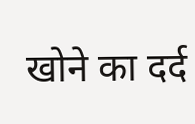खोने का दर्द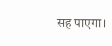सह पाएगा।